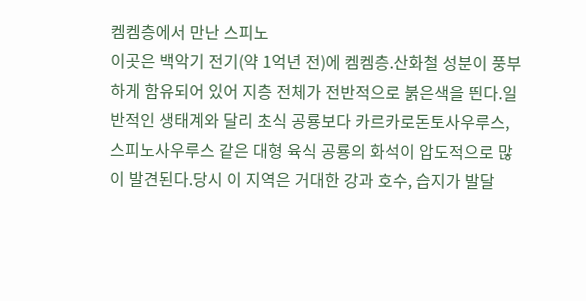켐켐층에서 만난 스피노
이곳은 백악기 전기(약 1억년 전)에 켐켐층.산화철 성분이 풍부하게 함유되어 있어 지층 전체가 전반적으로 붉은색을 띈다.일반적인 생태계와 달리 초식 공룡보다 카르카로돈토사우루스, 스피노사우루스 같은 대형 육식 공룡의 화석이 압도적으로 많이 발견된다.당시 이 지역은 거대한 강과 호수, 습지가 발달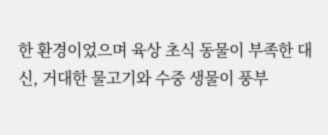한 환경이었으며 육상 초식 동물이 부족한 대신, 거대한 물고기와 수중 생물이 풍부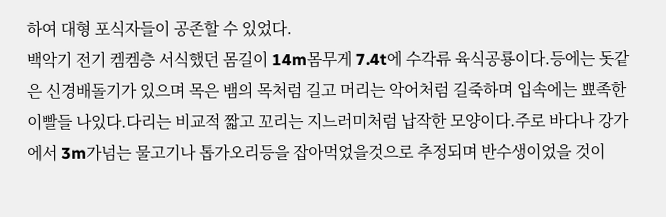하여 대형 포식자들이 공존할 수 있었다.
백악기 전기 켐켐층 서식했던 몸길이 14m몸무게 7.4t에 수각류 육식공룡이다.등에는 돗같은 신경배돌기가 있으며 목은 뱀의 목처럼 길고 머리는 악어처럼 길죽하며 입속에는 뾰족한 이빨들 나있다.다리는 비교적 짧고 꼬리는 지느러미처럼 납작한 모양이다.주로 바다나 강가에서 3m가넘는 물고기나 톱가오리등을 잡아먹었을것으로 추정되며 반수생이었을 것이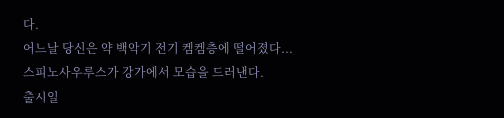다.
어느날 당신은 약 백악기 전기 켐켐층에 떨어졌다...
스피노사우루스가 강가에서 모습을 드러낸다.
출시일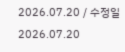2026.07.20 / 수정일 2026.07.20